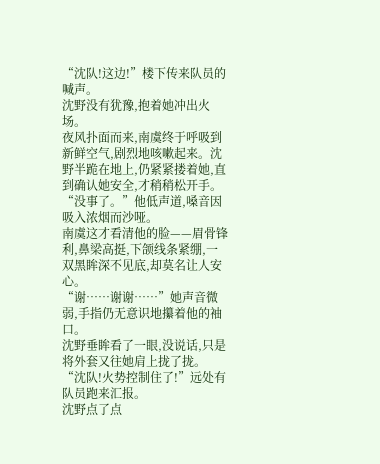“沈队!这边!”楼下传来队员的喊声。
沈野没有犹豫,抱着她冲出火场。
夜风扑面而来,南虞终于呼吸到新鲜空气,剧烈地咳嗽起来。沈野半跪在地上,仍紧紧搂着她,直到确认她安全,才稍稍松开手。
“没事了。”他低声道,嗓音因吸入浓烟而沙哑。
南虞这才看清他的脸——眉骨锋利,鼻梁高挺,下颌线条紧绷,一双黑眸深不见底,却莫名让人安心。
“谢……谢谢……”她声音微弱,手指仍无意识地攥着他的袖口。
沈野垂眸看了一眼,没说话,只是将外套又往她肩上拢了拢。
“沈队!火势控制住了!”远处有队员跑来汇报。
沈野点了点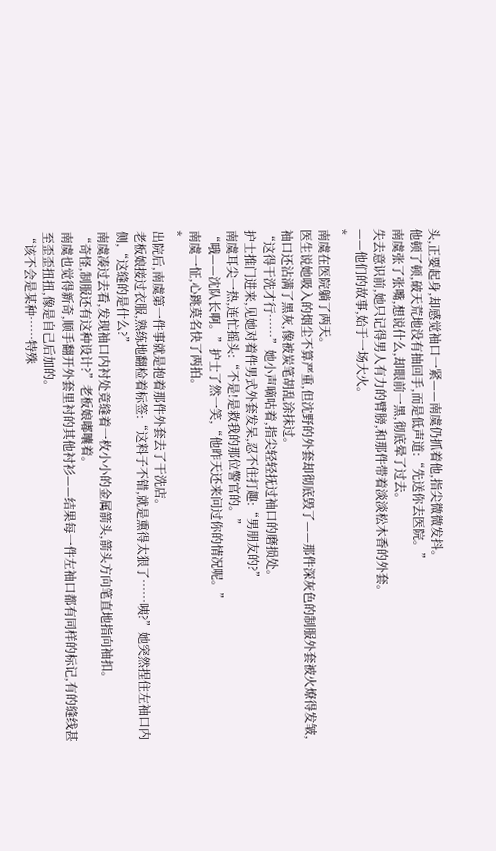头,正要起身,却感觉袖口一紧——南虞仍抓着他,指尖微微发抖。
他顿了顿,破天荒地没有抽回手,而是低声道:“先送你去医院。”
南虞张了张嘴,想说什么,却眼前一黑,彻底晕了过去。
失去意识前,她只记得男人有力的臂膀,和那件带着淡淡松木香的外套。
——他们的故事,始于一场大火。
*
南虞在医院躺了两天。
医生说她吸入的烟尘不算严重,但沈野的外套却彻底毁了——那件深灰色的制服外套被火燎得发皱,袖口还沾满了黑灰,像被炭笔胡乱涂抹过。
“这得干洗才行……”她小声嘀咕着,指尖轻轻抚过袖口的磨损处。
护士推门进来,见她对着件男式外套发呆,忍不住打趣:“男朋友的?”
南虞耳尖一热,连忙摇头:“不是!是救我的那位警官的。”
“哦——沈队长啊。”护士了然一笑,“他昨天还来问过你的情况呢。”
南虞一怔,心跳莫名快了两拍。
*
出院后,南虞第一件事就是抱着那件外套去了干洗店。
老板娘接过衣服,熟练地翻检着标签:“这料子不错,就是熏得太狠了……咦?”她突然捏住左袖口内侧,“这缝的是什么?”
南虞凑过去看,发现袖口内衬处竟缝着一枚小小的金属箭头,箭头方向笔直地指向袖扣。
“奇怪,制服还有这种设计?”老板娘嘟囔着。
南虞也觉得新奇,顺手翻开外套里衬的其他衬衫——结果每一件左袖口都有同样的标记,有的缝线甚至歪歪扭扭,像是自己后加的。
“该不会是某种……特殊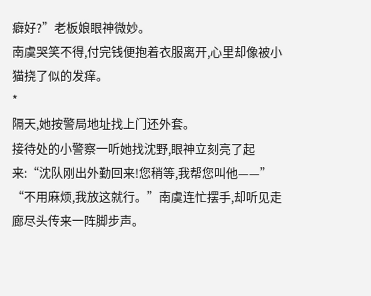癖好?”老板娘眼神微妙。
南虞哭笑不得,付完钱便抱着衣服离开,心里却像被小猫挠了似的发痒。
*
隔天,她按警局地址找上门还外套。
接待处的小警察一听她找沈野,眼神立刻亮了起来:“沈队刚出外勤回来!您稍等,我帮您叫他——”
“不用麻烦,我放这就行。”南虞连忙摆手,却听见走廊尽头传来一阵脚步声。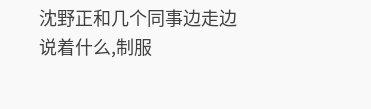沈野正和几个同事边走边说着什么,制服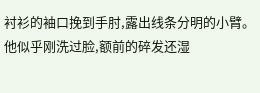衬衫的袖口挽到手肘,露出线条分明的小臂。他似乎刚洗过脸,额前的碎发还湿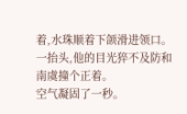着,水珠顺着下颌滑进领口。
一抬头,他的目光猝不及防和南虞撞个正着。
空气凝固了一秒。